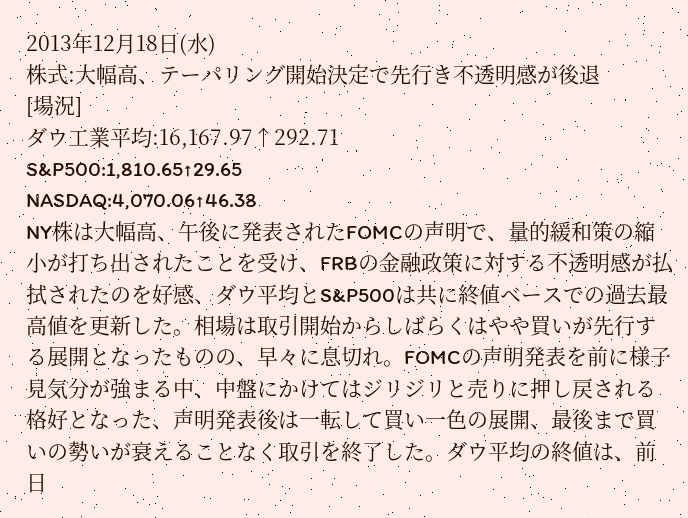2013年12月18日(水)
株式:大幅高、テーパリング開始決定で先行き不透明感が後退
[場況]
ダウ工業平均:16,167.97↑292.71
S&P500:1,810.65↑29.65
NASDAQ:4,070.06↑46.38
NY株は大幅高、午後に発表されたFOMCの声明で、量的緩和策の縮小が打ち出されたことを受け、FRBの金融政策に対する不透明感が払拭されたのを好感、ダウ平均とS&P500は共に終値ベースでの過去最高値を更新した。相場は取引開始からしばらくはやや買いが先行する展開となったものの、早々に息切れ。FOMCの声明発表を前に様子見気分が強まる中、中盤にかけてはジリジリと売りに押し戻される格好となった、声明発表後は一転して買い一色の展開、最後まで買いの勢いが衰えることなく取引を終了した。ダウ平均の終値は、前日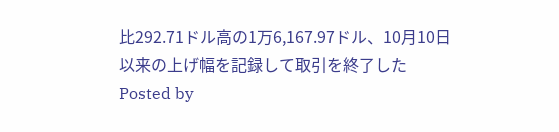比292.71ドル高の1万6,167.97ドル、10月10日以来の上げ幅を記録して取引を終了した
Posted by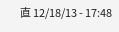直 12/18/13 - 17:48